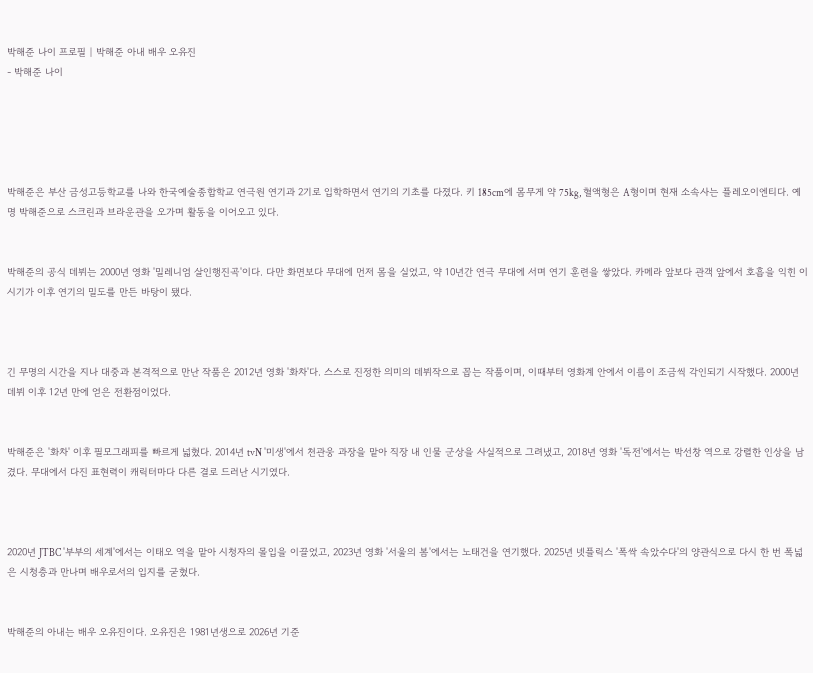박해준 나이 프로필 | 박해준 아내 배우 오유진
- 박해준 나이





박해준은 부산 금성고등학교를 나와 한국예술종합학교 연극원 연기과 2기로 입학하면서 연기의 기초를 다졌다. 키 185cm에 몸무게 약 75kg, 혈액형은 A형이며 현재 소속사는 플레오이엔티다. 예명 박해준으로 스크린과 브라운관을 오가며 활동을 이어오고 있다.


박해준의 공식 데뷔는 2000년 영화 '밀레니엄 살인행진곡'이다. 다만 화면보다 무대에 먼저 몸을 실었고, 약 10년간 연극 무대에 서며 연기 훈련을 쌓았다. 카메라 앞보다 관객 앞에서 호흡을 익힌 이 시기가 이후 연기의 밀도를 만든 바탕이 됐다.



긴 무명의 시간을 지나 대중과 본격적으로 만난 작품은 2012년 영화 '화차'다. 스스로 진정한 의미의 데뷔작으로 꼽는 작품이며, 이때부터 영화계 안에서 이름이 조금씩 각인되기 시작했다. 2000년 데뷔 이후 12년 만에 얻은 전환점이었다.


박해준은 '화차' 이후 필모그래피를 빠르게 넓혔다. 2014년 tvN '미생'에서 천관웅 과장을 맡아 직장 내 인물 군상을 사실적으로 그려냈고, 2018년 영화 '독전'에서는 박선창 역으로 강렬한 인상을 남겼다. 무대에서 다진 표현력이 캐릭터마다 다른 결로 드러난 시기였다.



2020년 JTBC '부부의 세계'에서는 이태오 역을 맡아 시청자의 몰입을 이끌었고, 2023년 영화 '서울의 봄'에서는 노태건을 연기했다. 2025년 넷플릭스 '폭싹 속았수다'의 양관식으로 다시 한 번 폭넓은 시청층과 만나며 배우로서의 입지를 굳혔다.


박해준의 아내는 배우 오유진이다. 오유진은 1981년생으로 2026년 기준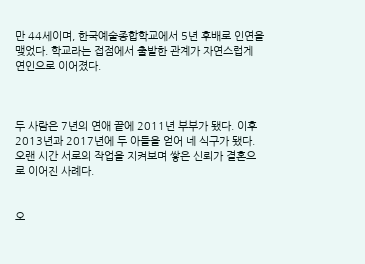만 44세이며, 한국예술종합학교에서 5년 후배로 인연을 맺었다. 학교라는 접점에서 출발한 관계가 자연스럽게 연인으로 이어졌다.



두 사람은 7년의 연애 끝에 2011년 부부가 됐다. 이후 2013년과 2017년에 두 아들을 얻어 네 식구가 됐다. 오랜 시간 서로의 작업을 지켜보며 쌓은 신뢰가 결혼으로 이어진 사례다.


오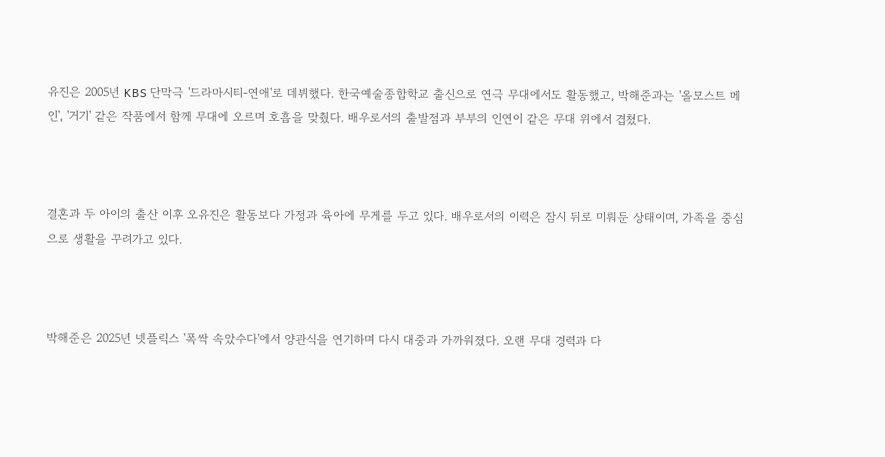유진은 2005년 KBS 단막극 '드라마시티-연애'로 데뷔했다. 한국예술종합학교 출신으로 연극 무대에서도 활동했고, 박해준과는 '올모스트 메인', '거기' 같은 작품에서 함께 무대에 오르며 호흡을 맞췄다. 배우로서의 출발점과 부부의 인연이 같은 무대 위에서 겹쳤다.



결혼과 두 아이의 출산 이후 오유진은 활동보다 가정과 육아에 무게를 두고 있다. 배우로서의 이력은 잠시 뒤로 미뤄둔 상태이며, 가족을 중심으로 생활을 꾸려가고 있다.



박해준은 2025년 넷플릭스 '폭싹 속았수다'에서 양관식을 연기하며 다시 대중과 가까워졌다. 오랜 무대 경력과 다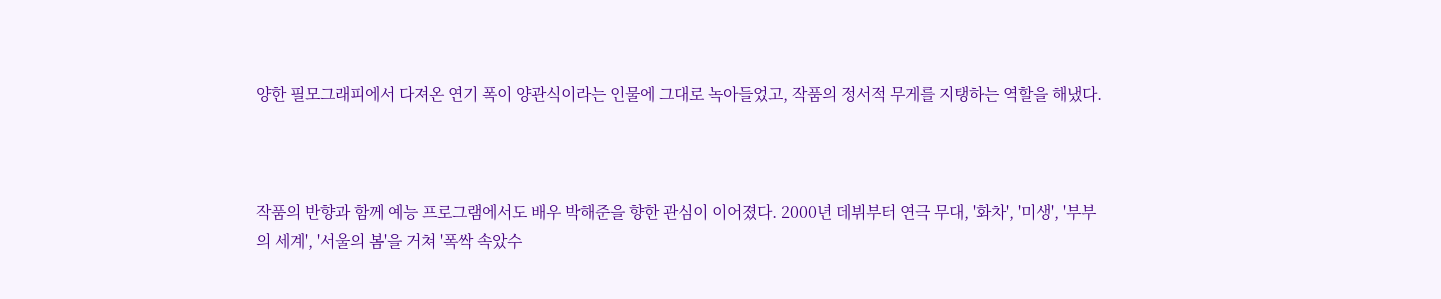양한 필모그래피에서 다져온 연기 폭이 양관식이라는 인물에 그대로 녹아들었고, 작품의 정서적 무게를 지탱하는 역할을 해냈다.



작품의 반향과 함께 예능 프로그램에서도 배우 박해준을 향한 관심이 이어졌다. 2000년 데뷔부터 연극 무대, '화차', '미생', '부부의 세계', '서울의 봄'을 거쳐 '폭싹 속았수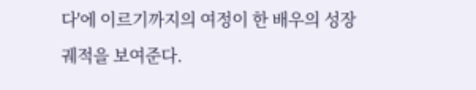다'에 이르기까지의 여정이 한 배우의 성장 궤적을 보여준다.